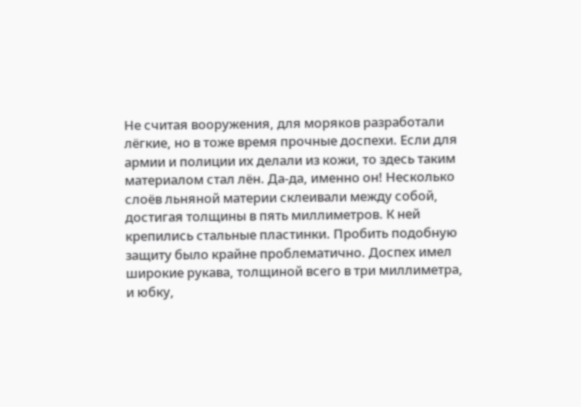Не считая вооружения, для моряков разработали лёгкие, но в тоже время прочные доспехи. Если для армии и полиции их делали из кожи, то здесь таким материалом стал лён. Да-да, именно он! Несколько слоёв льняной материи склеивали между собой, достигая толщины в пять миллиметров. К ней крепились стальные пластинки. Пробить подобную защиту было крайне проблематично. Доспех имел широкие рукава, толщиной всего в три миллиметра, и юбку,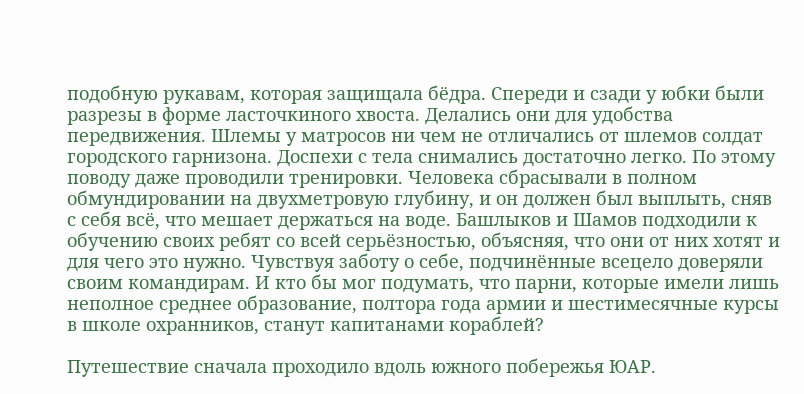подобную рукавам, которая защищала бёдра. Спереди и сзади у юбки были разрезы в форме ласточкиного хвоста. Делались они для удобства передвижения. Шлемы у матросов ни чем не отличались от шлемов солдат городского гарнизона. Доспехи с тела снимались достаточно легко. По этому поводу даже проводили тренировки. Человека сбрасывали в полном обмундировании на двухметровую глубину, и он должен был выплыть, сняв с себя всё, что мешает держаться на воде. Башлыков и Шамов подходили к обучению своих ребят со всей серьёзностью, объясняя, что они от них хотят и для чего это нужно. Чувствуя заботу о себе, подчинённые всецело доверяли своим командирам. И кто бы мог подумать, что парни, которые имели лишь неполное среднее образование, полтора года армии и шестимесячные курсы в школе охранников, станут капитанами кораблей?

Путешествие сначала проходило вдоль южного побережья ЮАР.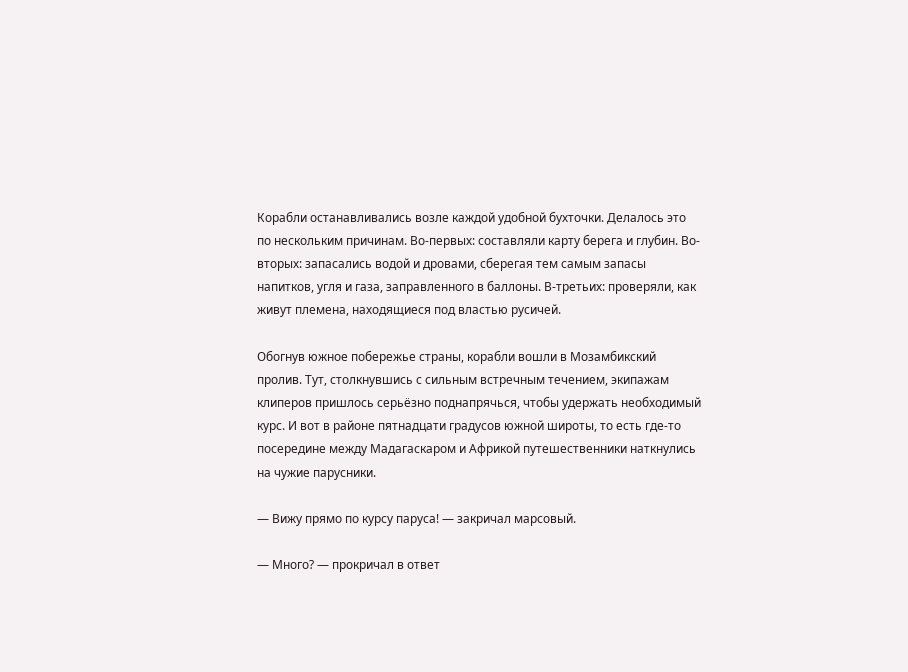Корабли останавливались возле каждой удобной бухточки. Делалось это по нескольким причинам. Во-первых: составляли карту берега и глубин. Во-вторых: запасались водой и дровами, сберегая тем самым запасы напитков, угля и газа, заправленного в баллоны. В-третьих: проверяли, как живут племена, находящиеся под властью русичей.

Обогнув южное побережье страны, корабли вошли в Мозамбикский пролив. Тут, столкнувшись с сильным встречным течением, экипажам клиперов пришлось серьёзно поднапрячься, чтобы удержать необходимый курс. И вот в районе пятнадцати градусов южной широты, то есть где-то посередине между Мадагаскаром и Африкой путешественники наткнулись на чужие парусники.

— Вижу прямо по курсу паруса! — закричал марсовый.

— Много? — прокричал в ответ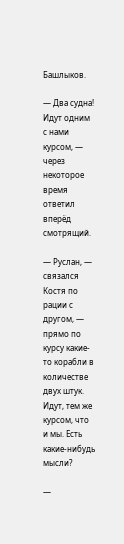Башлыков.

— Два судна! Идут одним с нами курсом, — через некоторое время ответил вперёд смотрящий.

— Руслан, — связался Костя по рации с другом, — прямо по курсу какие-то корабли в количестве двух штук. Идут, тем же курсом, что и мы. Есть какие-нибудь мысли?

—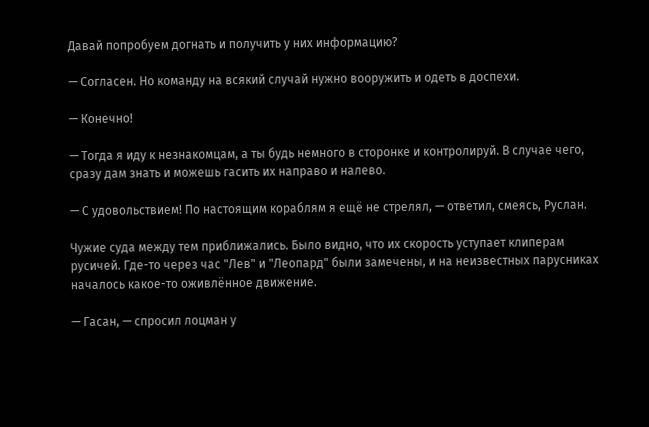Давай попробуем догнать и получить у них информацию?

— Согласен. Но команду на всякий случай нужно вооружить и одеть в доспехи.

— Конечно!

— Тогда я иду к незнакомцам, а ты будь немного в сторонке и контролируй. В случае чего, сразу дам знать и можешь гасить их направо и налево.

— С удовольствием! По настоящим кораблям я ещё не стрелял, — ответил, смеясь, Руслан.

Чужие суда между тем приближались. Было видно, что их скорость уступает клиперам русичей. Где-то через час "Лев" и "Леопард" были замечены, и на неизвестных парусниках началось какое-то оживлённое движение.

— Гасан, — спросил лоцман у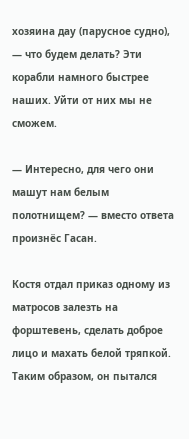хозяина дау (парусное судно), — что будем делать? Эти корабли намного быстрее наших. Уйти от них мы не сможем.

— Интересно, для чего они машут нам белым полотнищем? — вместо ответа произнёс Гасан.

Костя отдал приказ одному из матросов залезть на форштевень, сделать доброе лицо и махать белой тряпкой. Таким образом, он пытался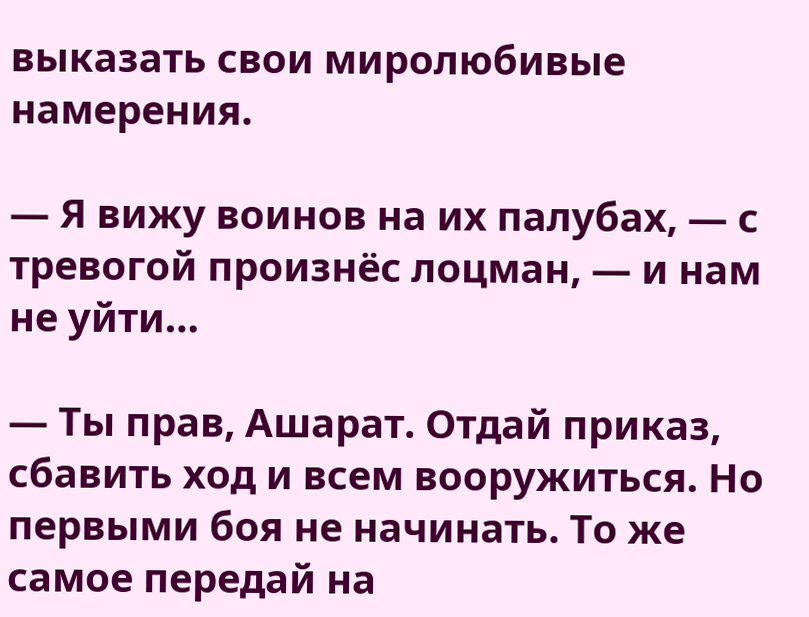выказать свои миролюбивые намерения.

— Я вижу воинов на их палубах, — с тревогой произнёс лоцман, — и нам не уйти…

— Ты прав, Ашарат. Отдай приказ, сбавить ход и всем вооружиться. Но первыми боя не начинать. То же самое передай на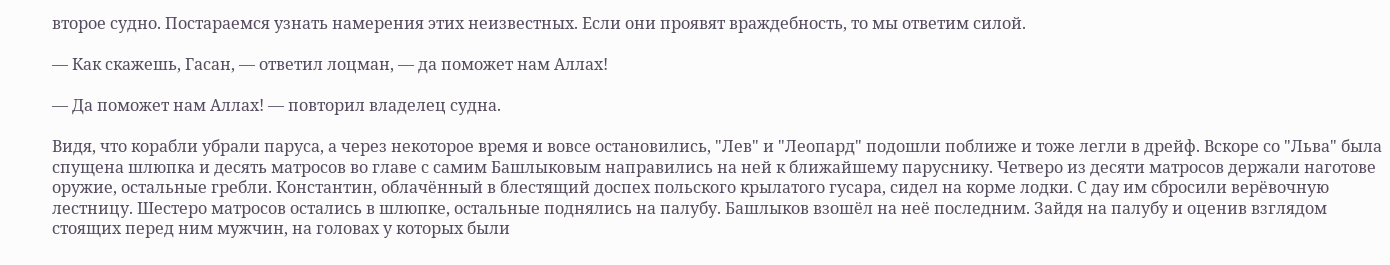второе судно. Постараемся узнать намерения этих неизвестных. Если они проявят враждебность, то мы ответим силой.

— Как скажешь, Гасан, — ответил лоцман, — да поможет нам Аллах!

— Да поможет нам Аллах! — повторил владелец судна.

Видя, что корабли убрали паруса, а через некоторое время и вовсе остановились, "Лев" и "Леопард" подошли поближе и тоже легли в дрейф. Вскоре со "Льва" была спущена шлюпка и десять матросов во главе с самим Башлыковым направились на ней к ближайшему паруснику. Четверо из десяти матросов держали наготове оружие, остальные гребли. Константин, облачённый в блестящий доспех польского крылатого гусара, сидел на корме лодки. С дау им сбросили верёвочную лестницу. Шестеро матросов остались в шлюпке, остальные поднялись на палубу. Башлыков взошёл на неё последним. Зайдя на палубу и оценив взглядом стоящих перед ним мужчин, на головах у которых были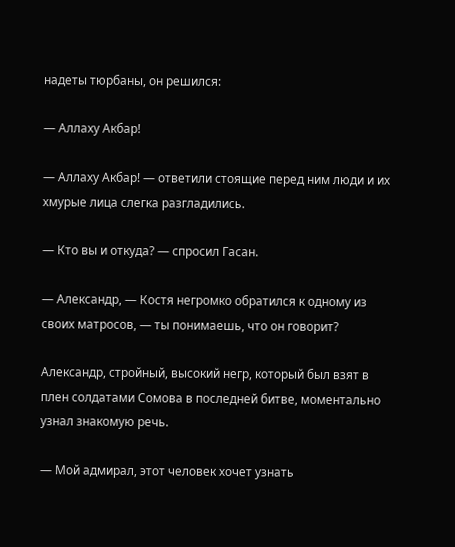надеты тюрбаны, он решился:

— Аллаху Акбар!

— Аллаху Акбар! — ответили стоящие перед ним люди и их хмурые лица слегка разгладились.

— Кто вы и откуда? — спросил Гасан.

— Александр, — Костя негромко обратился к одному из своих матросов, — ты понимаешь, что он говорит?

Александр, стройный, высокий негр, который был взят в плен солдатами Сомова в последней битве, моментально узнал знакомую речь.

— Мой адмирал, этот человек хочет узнать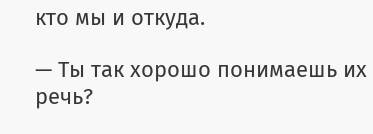кто мы и откуда.

— Ты так хорошо понимаешь их речь?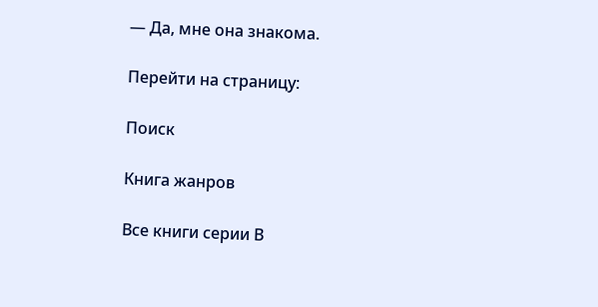— Да, мне она знакома.

Перейти на страницу:

Поиск

Книга жанров

Все книги серии В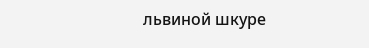львиной шкуре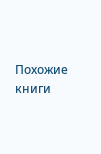Похожие книги